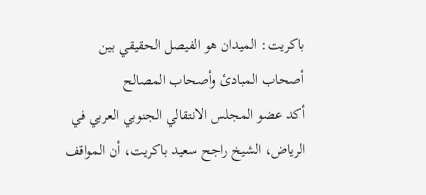باكريت: الميدان هو الفيصل الحقيقي بين أصحاب المبادئ وأصحاب المصالح
أكد عضو المجلس الانتقالي الجنوبي العربي في الرياض، الشيخ راجح سعيد باكريت، أن المواقف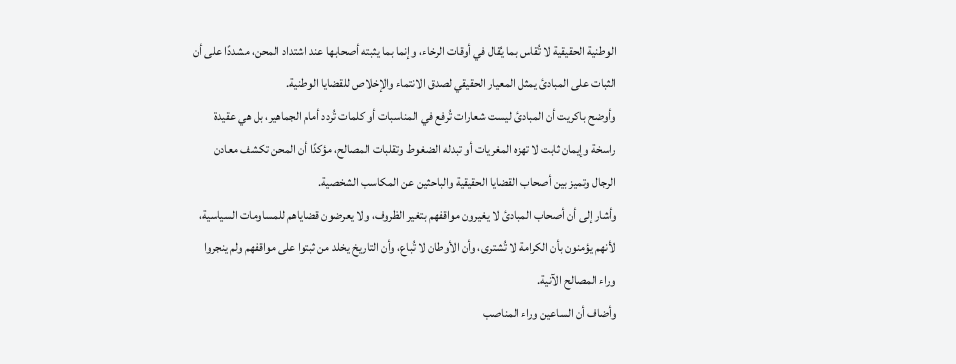الوطنية الحقيقية لا تُقاس بما يُقال في أوقات الرخاء، وإنما بما يثبته أصحابها عند اشتداد المحن، مشددًا على أن الثبات على المبادئ يمثل المعيار الحقيقي لصدق الانتماء والإخلاص للقضايا الوطنية.
وأوضح باكريت أن المبادئ ليست شعارات تُرفع في المناسبات أو كلمات تُردد أمام الجماهير، بل هي عقيدة راسخة وإيمان ثابت لا تهزه المغريات أو تبدله الضغوط وتقلبات المصالح، مؤكدًا أن المحن تكشف معادن الرجال وتميز بين أصحاب القضايا الحقيقية والباحثين عن المكاسب الشخصية.
وأشار إلى أن أصحاب المبادئ لا يغيرون مواقفهم بتغير الظروف، ولا يعرضون قضاياهم للمساومات السياسية، لأنهم يؤمنون بأن الكرامة لا تُشترى، وأن الأوطان لا تُباع، وأن التاريخ يخلد من ثبتوا على مواقفهم ولم ينجروا وراء المصالح الآنية.
وأضاف أن الساعين وراء المناصب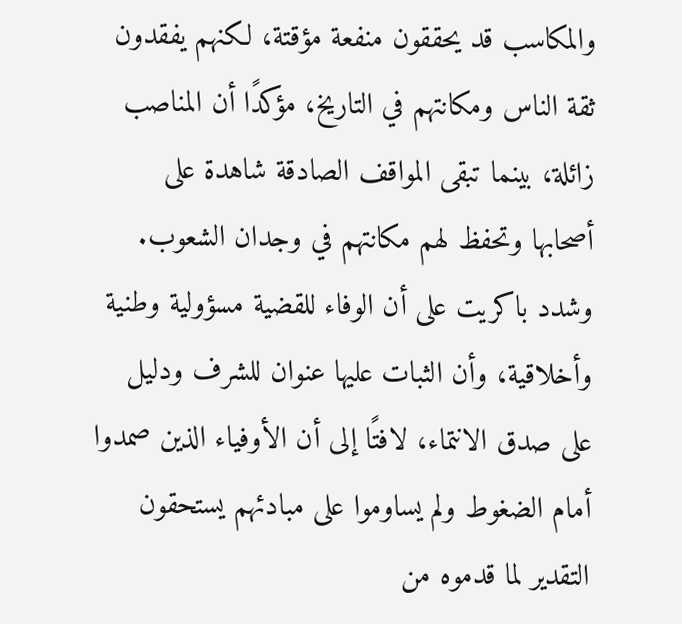والمكاسب قد يحققون منفعة مؤقتة، لكنهم يفقدون ثقة الناس ومكانتهم في التاريخ، مؤكدًا أن المناصب زائلة، بينما تبقى المواقف الصادقة شاهدة على أصحابها وتحفظ لهم مكانتهم في وجدان الشعوب.
وشدد باكريت على أن الوفاء للقضية مسؤولية وطنية وأخلاقية، وأن الثبات عليها عنوان للشرف ودليل على صدق الانتماء، لافتًا إلى أن الأوفياء الذين صمدوا أمام الضغوط ولم يساوموا على مبادئهم يستحقون التقدير لما قدموه من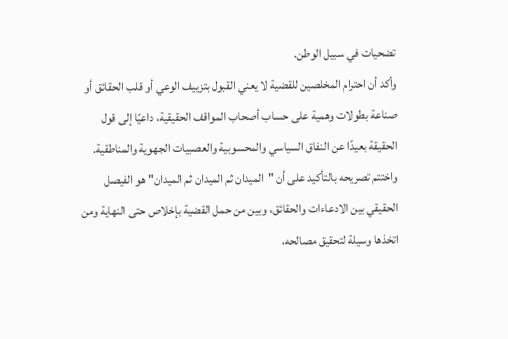تضحيات في سبيل الوطن.
وأكد أن احترام المخلصين للقضية لا يعني القبول بتزييف الوعي أو قلب الحقائق أو صناعة بطولات وهمية على حساب أصحاب المواقف الحقيقية، داعيًا إلى قول الحقيقة بعيدًا عن النفاق السياسي والمحسوبية والعصبيات الجهوية والمناطقية.
واختتم تصريحه بالتأكيد على أن "الميدان ثم الميدان ثم الميدان" هو الفيصل الحقيقي بين الادعاءات والحقائق، وبين من حمل القضية بإخلاص حتى النهاية ومن اتخذها وسيلة لتحقيق مصالحه،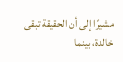مشيرًا إلى أن الحقيقة تبقى خالدة، بينما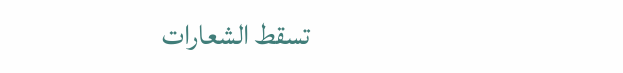تسقط الشعارات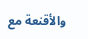والأقنعة مع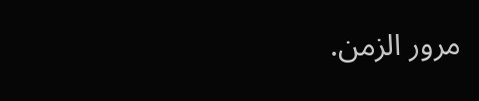مرور الزمن.